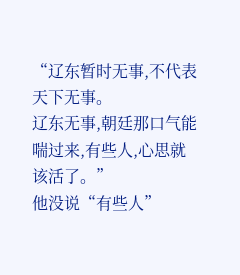“辽东暂时无事,不代表天下无事。
辽东无事,朝廷那口气能喘过来,有些人,心思就该活了。”
他没说“有些人”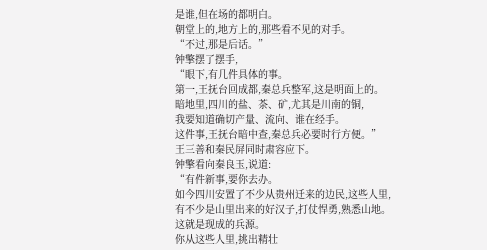是谁,但在场的都明白。
朝堂上的,地方上的,那些看不见的对手。
“不过,那是后话。”
钟擎摆了摆手,
“眼下,有几件具体的事。
第一,王抚台回成都,秦总兵整军,这是明面上的。
暗地里,四川的盐、茶、矿,尤其是川南的铜,
我要知道确切产量、流向、谁在经手。
这件事,王抚台暗中查,秦总兵必要时行方便。”
王三善和秦民屏同时肃容应下。
钟擎看向秦良玉,说道:
“有件新事,要你去办。
如今四川安置了不少从贵州迁来的边民,这些人里,
有不少是山里出来的好汉子,打仗悍勇,熟悉山地。
这就是现成的兵源。
你从这些人里,挑出精壮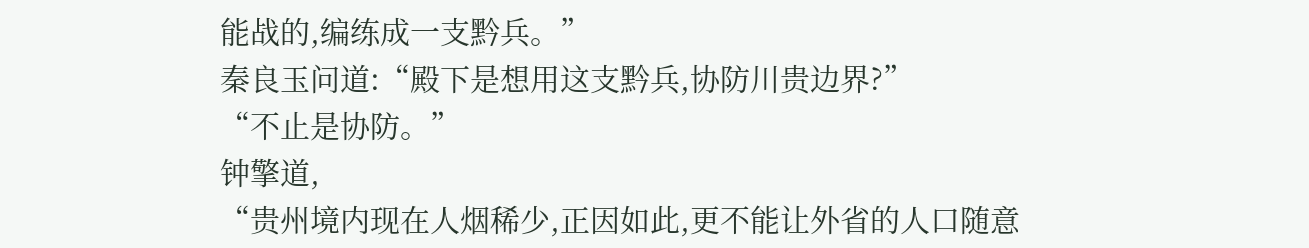能战的,编练成一支黔兵。”
秦良玉问道:“殿下是想用这支黔兵,协防川贵边界?”
“不止是协防。”
钟擎道,
“贵州境内现在人烟稀少,正因如此,更不能让外省的人口随意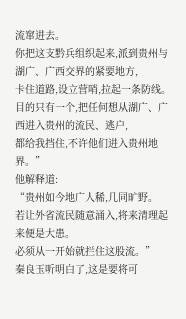流窜进去。
你把这支黔兵组织起来,派到贵州与湖广、广西交界的紧要地方,
卡住道路,设立营哨,拉起一条防线。
目的只有一个,把任何想从湖广、广西进入贵州的流民、逃户,
都给我挡住,不许他们进入贵州地界。”
他解释道:
“贵州如今地广人稀,几同旷野。
若让外省流民随意涌入,将来清理起来便是大患。
必须从一开始就拦住这股流。”
秦良玉听明白了,这是要将可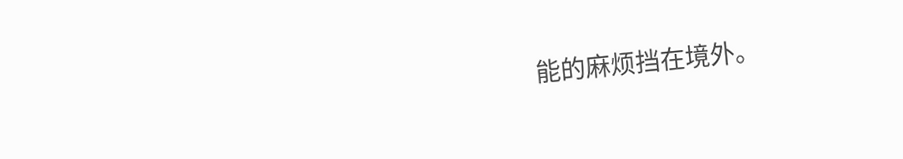能的麻烦挡在境外。